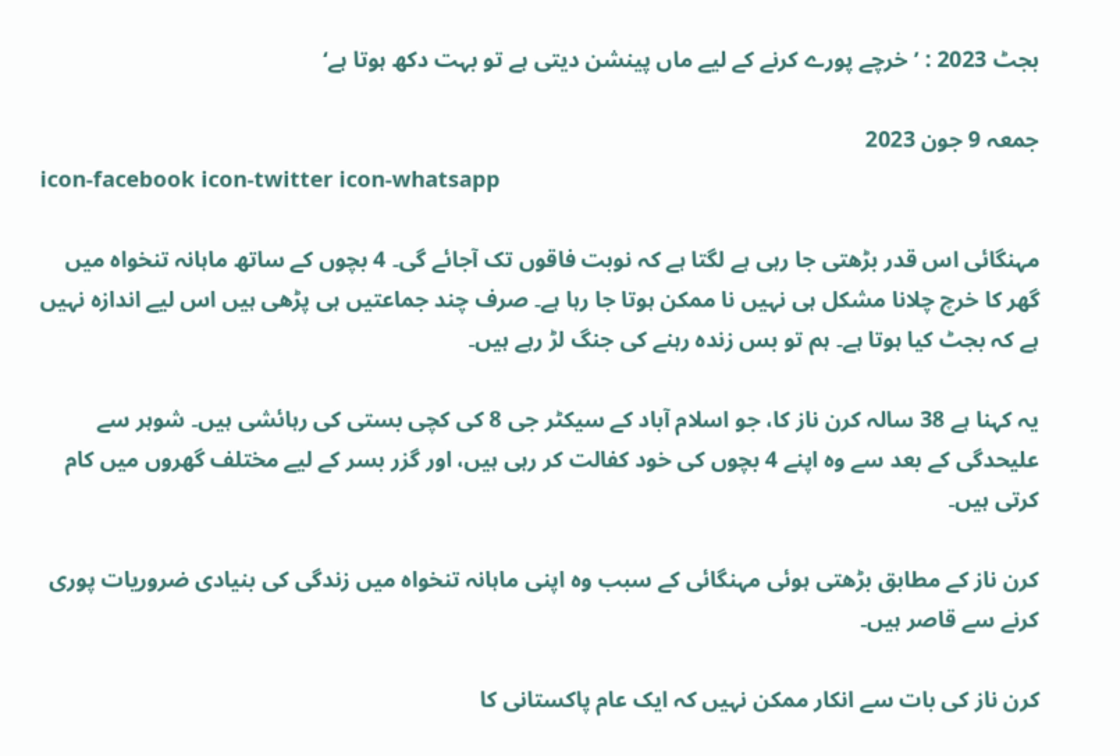بجٹ 2023 : ’خرچے پورے کرنے کے لیے ماں پینشن دیتی ہے تو بہت دکھ ہوتا ہے‘

جمعہ 9 جون 2023
icon-facebook icon-twitter icon-whatsapp

مہنگائی اس قدر بڑھتی جا رہی ہے لگتا ہے کہ نوبت فاقوں تک آجائے گی۔ 4 بچوں کے ساتھ ماہانہ تنخواہ میں گھر کا خرچ چلانا مشکل ہی نہیں نا ممکن ہوتا جا رہا ہے۔ صرف چند جماعتیں ہی پڑھی ہیں اس لیے اندازہ نہیں ہے کہ بجٹ کیا ہوتا ہے۔ ہم تو بس زندہ رہنے کی جنگ لڑ رہے ہیں۔

یہ کہنا ہے 38 سالہ کرن ناز کا، جو اسلام آباد کے سیکٹر جی 8 کی کچی بستی کی رہائشی ہیں۔ شوہر سے علیحدگی کے بعد سے وہ اپنے 4 بچوں کی خود کفالت کر رہی ہیں، اور گزر بسر کے لیے مختلف گھروں میں کام کرتی ہیں۔

کرن ناز کے مطابق بڑھتی ہوئی مہنگائی کے سبب وہ اپنی ماہانہ تنخواہ میں زندگی کی بنیادی ضروریات پوری کرنے سے قاصر ہیں۔

کرن ناز کی بات سے انکار ممکن نہیں کہ ایک عام پاکستانی کا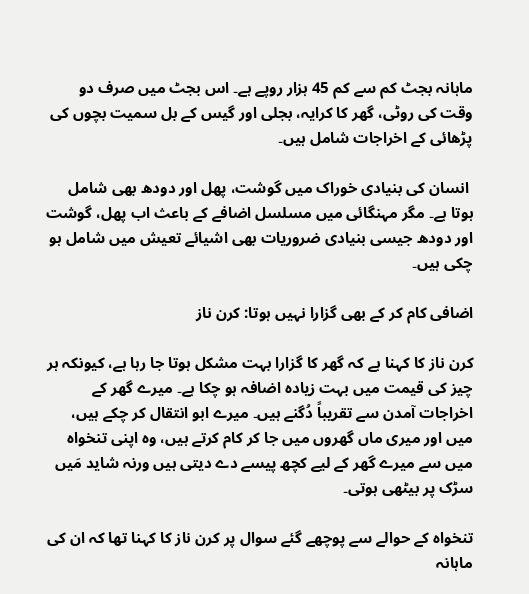ماہانہ بجٹ کم سے کم 45 ہزار روپے ہے۔ اس بجٹ میں صرف دو وقت کی روٹی، گھر کا کرایہ، بجلی اور گیس کے بل سمیت بچوں کی پڑھائی کے اخراجات شامل ہیں۔

 انسان کی بنیادی خوراک میں گوشت، پھل اور دودھ بھی شامل ہوتا ہے۔ مگر مہنگائی میں مسلسل اضافے کے باعث اب پھل، گوشت اور دودھ جیسی بنیادی ضروریات بھی اشیائے تعیش میں شامل ہو چکی ہیں۔

اضافی کام کر کے بھی گزارا نہیں ہوتا: کرن ناز

کرن ناز کا کہنا ہے کہ گھر کا گزارا بہت مشکل ہوتا جا رہا ہے، کیونکہ ہر چیز کی قیمت میں بہت زیادہ اضافہ ہو چکا ہے۔ میرے گھر کے اخراجات آمدن سے تقریباً دُگنے ہیں۔ میرے ابو انتقال کر چکے ہیں، میں اور میری ماں گھروں میں جا کر کام کرتے ہیں، وہ اپنی تنخواہ میں سے میرے گھر کے لیے کچھ پیسے دے دیتی ہیں ورنہ شاید مَیں سڑک پر بیٹھی ہوتی۔

تنخواہ کے حوالے سے پوچھے گئے سوال پر کرن ناز کا کہنا تھا کہ ان کی ماہانہ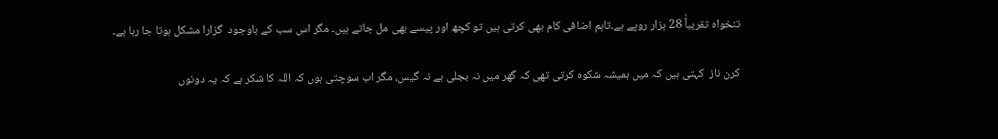تنخواہ تقریباًٰ 28 ہزار روپے ہے۔تاہم اضافی کام بھی کرتی ہیں تو کچھ اور پیسے بھی مل جاتے ہیں۔ مگر اس سب کے باوجود  گزارا مشکل ہوتا جا رہا ہے۔

کرن ناز  کہتی ہیں کہ میں ہمیشہ شکوہ کرتی تھی کہ گھر میں نہ بجلی ہے نہ گیس، مگر اب سوچتی ہوں کہ اللہ کا شکر ہے کہ یہ دونوں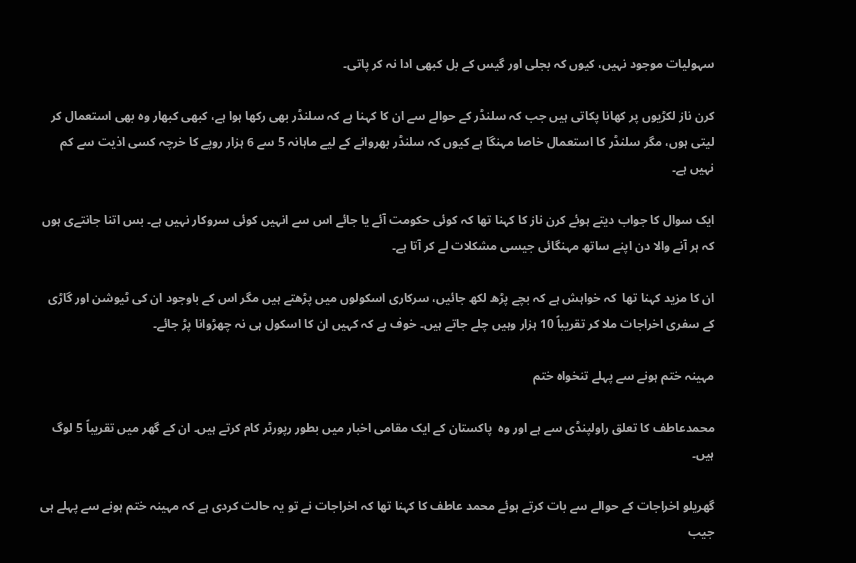سہولیات موجود نہیں، کیوں کہ بجلی اور گیس کے بل کبھی ادا نہ کر پاتی۔

کرن ناز لکڑیوں پر کھانا پکاتی ہیں جب کہ سلنڈر کے حوالے سے ان کا کہنا ہے کہ سلنڈر بھی رکھا ہوا ہے، کبھی کبھار وہ بھی استعمال کر لیتی ہوں، مگر سلنڈر کا استعمال خاصا مہنگا ہے کیوں کہ سلنڈر بھروانے کے لیے ماہانہ 5 سے 6 ہزار روپے کا خرچہ کسی اذیت سے کم نہیں ہے۔

ایک سوال کا جواب دیتے ہوئے کرن ناز کا کہنا تھا کہ کوئی حکومت آئے یا جائے اس سے انہیں کوئی سروکار نہیں ہے۔ بس اتنا جانتےی ہوں کہ ہر آنے والا دن اپنے ساتھ مہنگائی جیسی مشکلات لے کر آتا ہے۔

ان کا مزید کہنا تھا  کہ خواہش ہے کہ بچے پڑھ لکھ جائیں، سرکاری اسکولوں میں پڑھتے ہیں مگر اس کے باوجود ان کی ٹیوشن اور گاڑی کے سفری اخراجات ملا کر تقریباً 10 ہزار وہیں چلے جاتے ہیں۔ خوف ہے کہ کہیں ان کا اسکول ہی نہ چھڑوانا پڑ جائے۔

مہینہ ختم ہونے سے پہلے تنخواہ ختم

محمدعاطف کا تعلق راولپنڈی سے ہے اور وہ  پاکستان کے ایک مقامی اخبار میں بطور رپورٹر کام کرتے ہیں۔ ان کے گھر میں تقریباً 5 لوگ ہیں۔

گھریلو اخراجات کے حوالے سے بات کرتے ہوئے محمد عاطف کا کہنا تھا کہ اخراجات نے تو یہ حالت کردی ہے کہ مہینہ ختم ہونے سے پہلے ہی جیب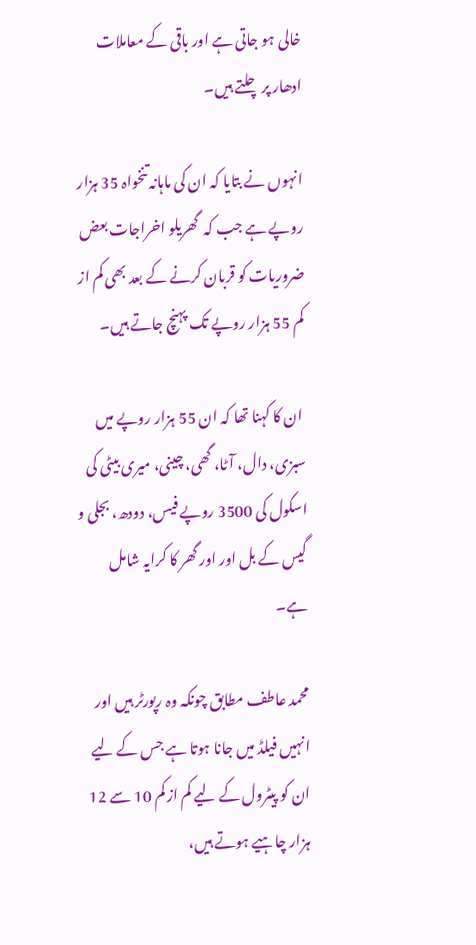خالی ہو جاتی ہے اور باقی کے معاملات ادھار پر چلتے ہیں۔

انہوں نے بتایا کہ ان کی ماہانہ تنخواہ 35 ہزار روپے ہے جب کہ  گھریلو اخراجات بعض ضروریات کو قربان کرنے کے بعد بھی کم از کم 55 ہزار روپے تک پہنچ جاتے ہیں۔

 ان کا کہنا تھا کہ ان 55 ہزار روپے میں سبزی، دال، آٹا، گھی، چینی، میری بیٹی کی اسکول کی 3500 روپے فیس، دودھ، بجلی و گیس کے بل اور اور گھر کا کرایہ شامل ہے۔

محمد عاطف مطابق چونکہ وہ رپورٹر ہیں اور انہیں فیلڈ میں جانا ہوتا ہے جس کے لیے ان کو پیٹرول کے لیے کم از کم 10 سے 12 ہزار چاہیے ہوتے ہیں،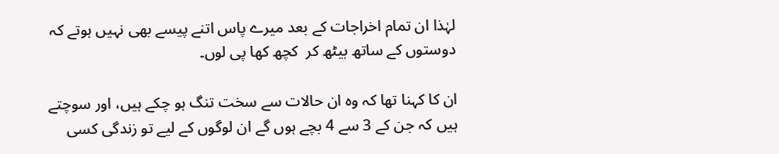لہٰذا ان تمام اخراجات کے بعد میرے پاس اتنے پیسے بھی نہیں ہوتے کہ دوستوں کے ساتھ بیٹھ کر  کچھ کھا پی لوں۔

ان کا کہنا تھا کہ وہ ان حالات سے سخت تنگ ہو چکے ہیں، اور سوچتے ہیں کہ جن کے 3 سے 4 بچے ہوں گے ان لوگوں کے لیے تو زندگی کسی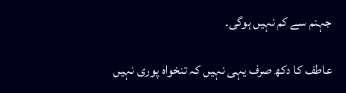جہنم سے کم نہیں ہوگی۔

عاطف کا دکھ صرف یہی نہیں کہ تنخواہ پوری نہیں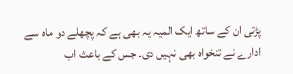پڑتی ان کے ساتھ ایک المیہ یہ بھی ہے کہ پچھلے دو ماہ سے ادارے نے تنخواہ بھی نہیں دی۔ جس کے باعث اب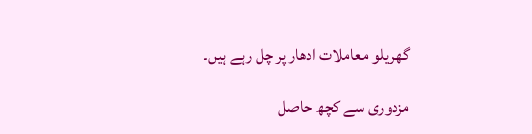گھریلو معاملات ادھار پر چل رہے ہیں۔

مزدوری سے کچھ حاصل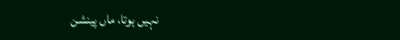نہیں ہوتا، ماں پینشن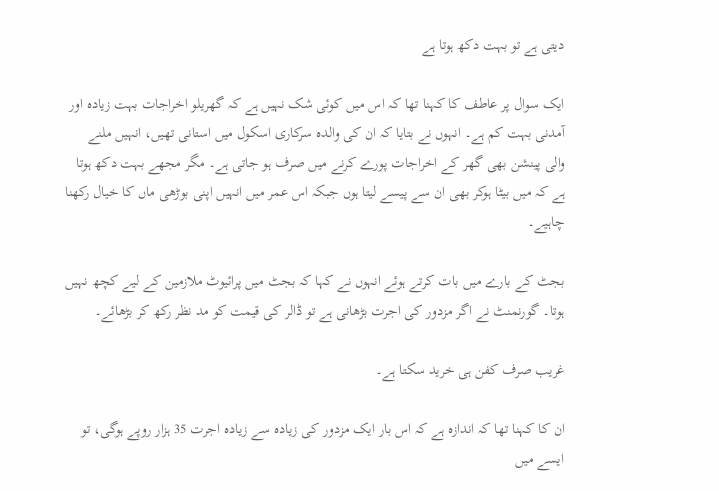دیتی ہے تو بہت دکھ ہوتا ہے

ایک سوال پر عاطف کا کہنا تھا کہ اس میں کوئی شک نہیں ہے کہ گھریلو اخراجات بہت زیادہ اور آمدنی بہت کم ہے۔ انہوں نے بتایا کہ ان کی والدہ سرکاری اسکول میں استانی تھیں، انہیں ملنے والی پینشن بھی گھر کے اخراجات پورے کرنے میں صرف ہو جاتی ہے۔ مگر مجھے بہت دکھ ہوتا ہے کہ میں بیٹا ہوکر بھی ان سے پیسے لیتا ہوں جبکہ اس عمر میں انہیں اپنی بوڑھی ماں کا خیال رکھنا چاہیے۔

بجٹ کے بارے میں بات کرتے ہوئے انہوں نے کہا کہ بجٹ میں پرائیوٹ ملازمین کے لیے کچھ نہیں ہوتا۔ گورنمنٹ نے اگر مزدور کی اجرت بڑھانی ہے تو ڈالر کی قیمت کو مد نظر رکھ کر بڑھائے۔

غریب صرف کفن ہی خرید سکتا ہے۔

ان کا کہنا تھا کہ اندازہ ہے کہ اس بار ایک مزدور کی زیادہ سے زیادہ اجرت 35 ہزار روپے ہوگی، تو ایسے میں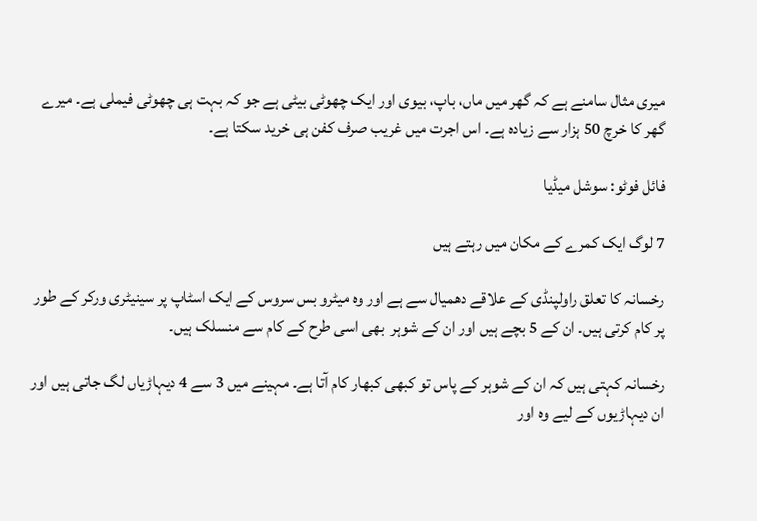میری مثال سامنے ہے کہ گھر میں ماں، باپ، بیوی اور ایک چھوٹی بیٹی ہے جو کہ بہت ہی چھوٹی فیملی ہے۔ میرے گھر کا خرچ 50 ہزار سے زیادہ ہے۔ اس اجرت میں غریب صرف کفن ہی خرید سکتا ہے۔

فائل فوٹو: سوشل میڈیا

7 لوگ ایک کمرے کے مکان میں رہتے ہیں

رخسانہ کا تعلق راولپنڈی کے علاقے دھمیال سے ہے اور وہ میٹرو بس سروس کے ایک اسٹاپ پر سینیٹری ورکر کے طور پر کام کرتی ہیں۔ ان کے 5 بچے ہیں اور ان کے شوہر  بھی اسی طرح کے کام سے منسلک ہیں۔

رخسانہ کہتی ہیں کہ ان کے شوہر کے پاس تو کبھی کبھار کام آتا ہے۔ مہینے میں 3 سے 4 دیہاڑیاں لگ جاتی ہیں اور ان دیہاڑیوں کے لیے وہ اور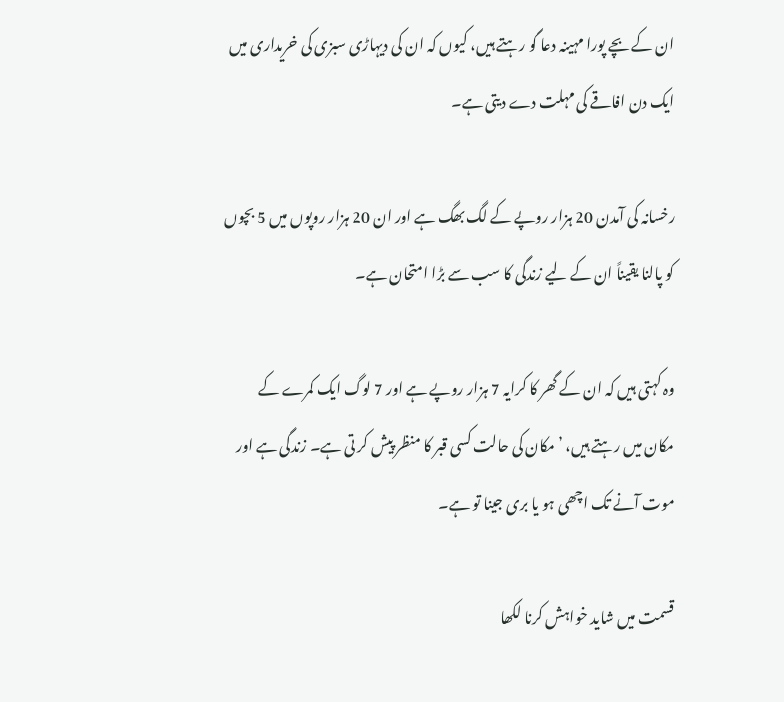ان کے بچے پورا مہینہ دعا گو رہتے ہیں، کیوں کہ ان کی دیہاڑی سبزی کی خریداری میں ایک دن افاقے کی مہلت دے دیتی ہے۔

رخسانہ کی آمدن 20 ہزار روپے کے لگ بھگ ہے اور ان 20 ہزار روپوں میں 5 بچوں کو پالنا یقیناً ان کے لیے زندگی کا سب سے بڑا امتحان ہے۔

وہ کہتی ہیں کہ ان کے گھر کا کرایہ 7 ہزار روپے ہے اور 7 لوگ ایک کمرے کے مکان میں رہتے ہیں، ’مکان کی حالت کسی قبر کا منظر پیش کر تی ہے۔ زندگی ہے اور موت آنے تک اچھی ہو یا بری جینا تو ہے۔

قسمت میں شاید خواہش کرنا لکھا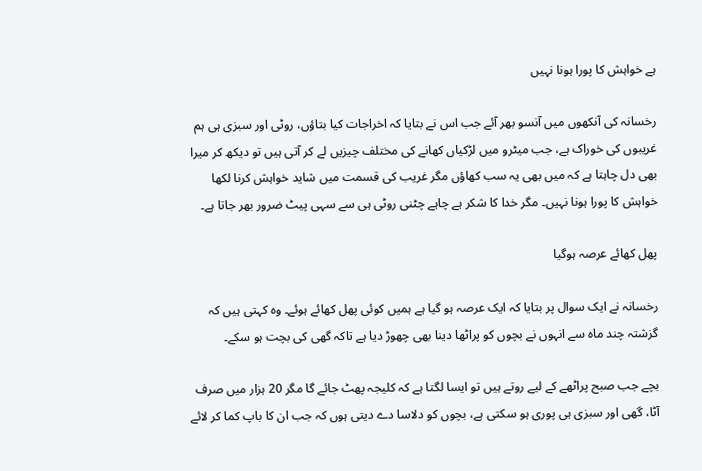ہے خواہش کا پورا ہونا نہیں

رخسانہ کی آنکھوں میں آنسو بھر آئے جب اس نے بتایا کہ اخراجات کیا بتاؤں، روٹی اور سبزی ہی ہم غریبوں کی خوراک ہے، جب میٹرو میں لڑکیاں کھانے کی مختلف چیزیں لے کر آتی ہیں تو دیکھ کر میرا بھی دل چاہتا ہے کہ میں بھی یہ سب کھاؤں مگر غریب کی قسمت میں شاید خواہش کرنا لکھا خواہش کا پورا ہونا نہیں۔ مگر خدا کا شکر ہے چاہے چٹنی روٹی ہی سے سہی پیٹ ضرور بھر جاتا ہے۔

پھل کھائے عرصہ ہوگیا

رخسانہ نے ایک سوال پر بتایا کہ ایک عرصہ ہو گیا ہے ہمیں کوئی پھل کھائے ہوئے۔ وہ کہتی ہیں کہ گزشتہ چند ماہ سے انہوں نے بچوں کو پراٹھا دینا بھی چھوڑ دیا ہے تاکہ گھی کی بچت ہو سکے۔

بچے جب صبح پراٹھے کے لیے روتے ہیں تو ایسا لگتا ہے کہ کلیجہ پھٹ جائے گا مگر 20 ہزار میں صرف آٹا، گھی اور سبزی ہی پوری ہو سکتی ہے، بچوں کو دلاسا دے دیتی ہوں کہ جب ان کا باپ کما کر لائے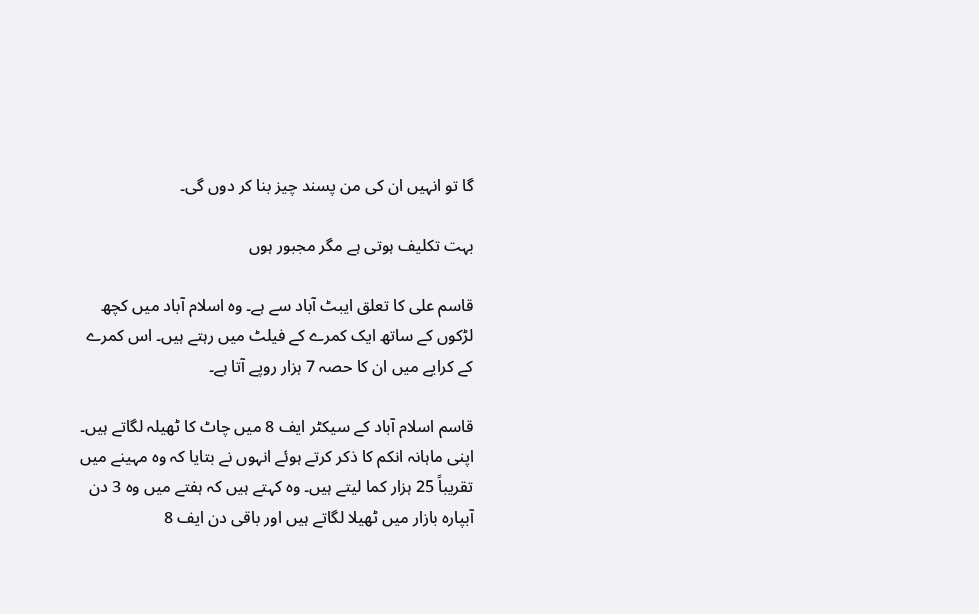گا تو انہیں ان کی من پسند چیز بنا کر دوں گی۔

بہت تکلیف ہوتی ہے مگر مجبور ہوں

قاسم علی کا تعلق ایبٹ آباد سے ہے۔ وہ اسلام آباد میں کچھ لڑکوں کے ساتھ ایک کمرے کے فیلٹ میں رہتے ہیں۔ اس کمرے کے کرایے میں ان کا حصہ 7 ہزار روپے آتا ہے۔

قاسم اسلام آباد کے سیکٹر ایف 8 میں چاٹ کا ٹھیلہ لگاتے ہیں۔ اپنی ماہانہ انکم کا ذکر کرتے ہوئے انہوں نے بتایا کہ وہ مہینے میں تقریباً 25 ہزار کما لیتے ہیں۔ وہ کہتے ہیں کہ ہفتے میں وہ 3 دن آبپارہ بازار میں ٹھیلا لگاتے ہیں اور باقی دن ایف 8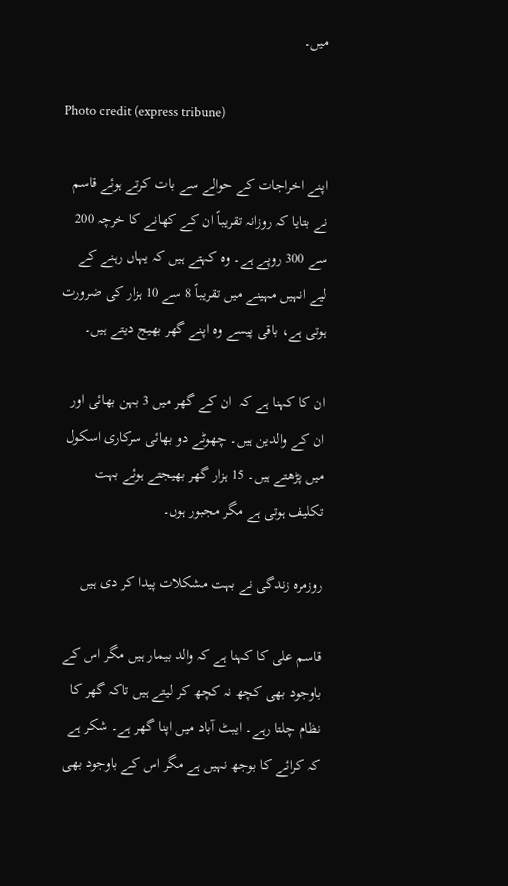میں۔

Photo credit (express tribune)

اپنے اخراجات کے حوالے سے بات کرتے ہوئے قاسم نے بتایا کہ روزانہ تقریباً ان کے کھانے کا خرچہ 200 سے 300 روپے ہے۔ وہ کہتے ہیں کہ یہاں رہنے کے لیے انہیں مہینے میں تقریباً 8 سے 10 ہزار کی ضرورت ہوتی ہے، باقی پیسے وہ اپنے گھر بھیج دیتے ہیں۔

ان کا کہنا ہے کہ  ان کے گھر میں 3 بہن بھائی اور ان کے والدین ہیں۔ چھوٹے دو بھائی سرکاری اسکول میں پڑھتے ہیں۔ 15 ہزار گھر بھیجتے ہوئے بہت تکلیف ہوتی ہے مگر مجبور ہوں۔

روزمرہ زندگی نے بہت مشکلات پیدا کر دی ہیں

قاسم علی کا کہنا ہے کہ والد بیمار ہیں مگر اس کے باوجود بھی کچھ نہ کچھ کر لیتے ہیں تاکہ گھر کا نظام چلتا رہے۔ ایبٹ آباد میں اپنا گھر ہے۔ شکر ہے کہ کرائے کا بوجھ نہیں ہے مگر اس کے باوجود بھی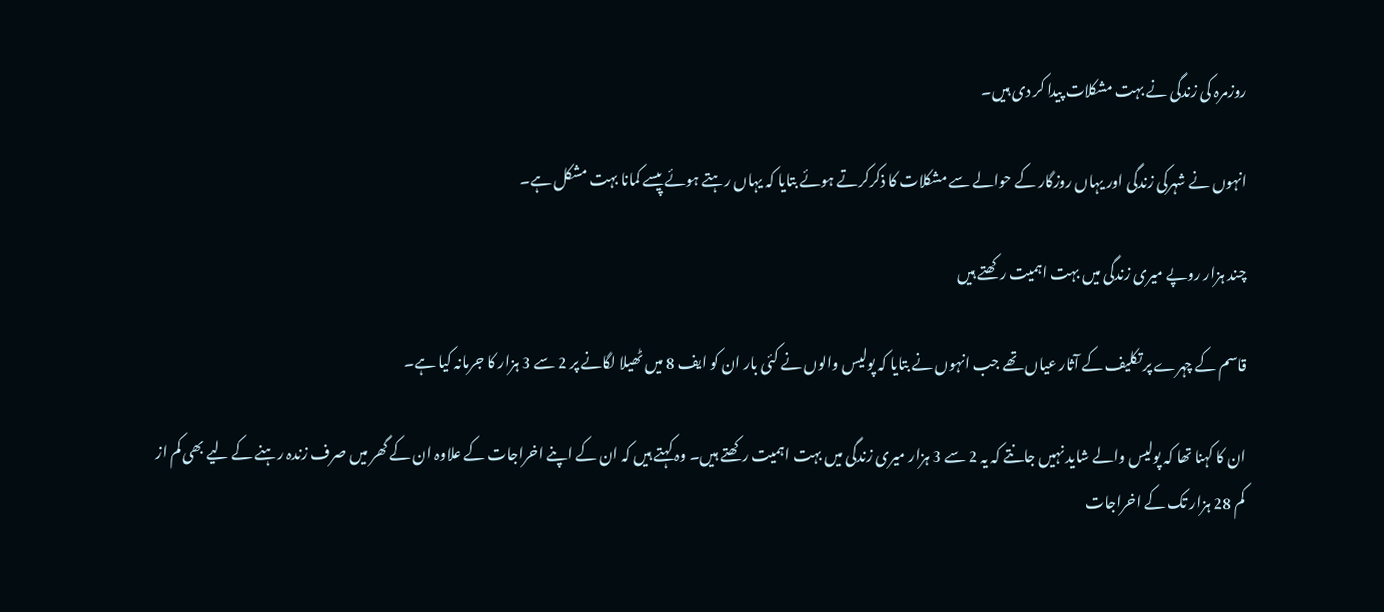روزمرہ کی زندگی نے بہت مشکلات پیدا کر دی ہیں۔

انہوں نے شہرکی زندگی اور یہاں روزگار کے حوالے سے مشکلات کا ذکرکرتے ہوئے بتایا کہ یہاں رہتے ہوئے پیسے کمانا بہت مشکل ہے۔

چند ہزار روپے میری زندگی میں بہت اہمیت رکھتے ہیں

قاسم کے چہرے پر تکلیف کے آثار عیاں تھے جب انہوں نے بتایا کہ پولیس والوں نے کئی بار ان کو ایف 8 میں ٹھیلا لگانے پر 2 سے 3 ہزار کا جرمانہ کیا ہے۔

ان کا کہنا تھا کہ پولیس والے شاید نہیں جانتے کہ یہ 2 سے 3 ہزار میری زندگی میں بہت اہمیت رکھتے ہیں۔ وہ کہتے ہیں کہ ان کے اپنے اخراجات کے علاوہ ان کے گھر میں صرف زندہ رہنے کے لیے بھی کم از کم 28 ہزار تک کے اخراجات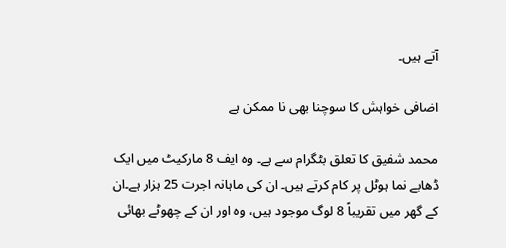آتے ہیں۔

اضافی خواہش کا سوچنا بھی نا ممکن ہے

محمد شفیق کا تعلق بٹگرام سے ہے۔ وہ ایف 8 مارکیٹ میں ایک ڈھابے نما ہوٹل پر کام کرتے ہیں۔ ان کی ماہانہ اجرت 25 ہزار ہے۔ان کے گھر میں تقریباً 8 لوگ موجود ہیں، وہ اور ان کے چھوٹے بھائی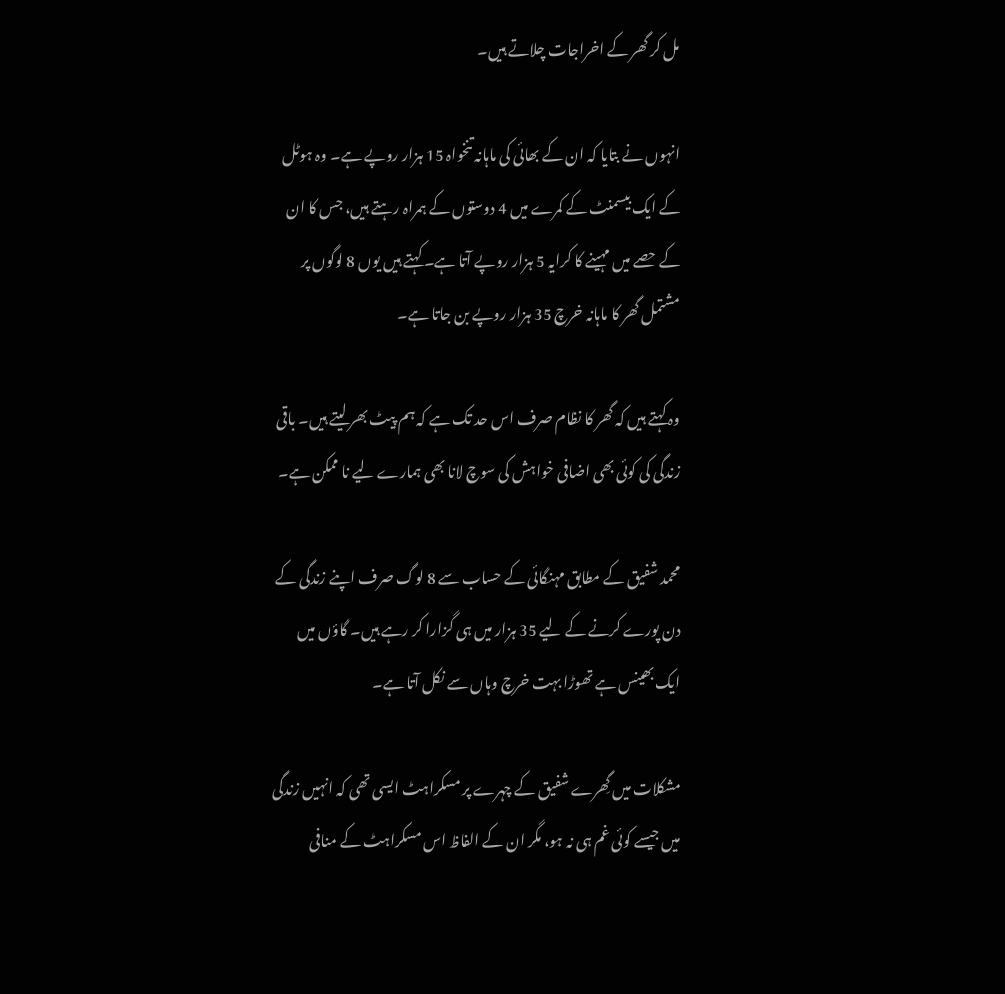مل کر گھر کے اخراجات چلاتے ہیں۔

انہوں نے بتایا کہ ان کے بھائی کی ماہانہ تنخواہ 15 ہزار روپے ہے۔ وہ ہوٹل کے ایک بیسمنٹ کے کمرے میں 4 دوستوں کے ہمراہ رہتے ہیں، جس کا ان کے حصے میں مہینے کا کرایہ 5 ہزار روپے آتا ہے۔ کہتے ہیں یوں 8 لوگوں پر مشتمل گھر کا ماہانہ خرچ 35 ہزار روپے بن جاتا ہے۔

وہ کہتے ہیں کہ گھر کا نظام صرف اس حد تک ہے کہ ہم پیٹ بھر لیتے ہیں۔ باقی زندگی کی کوئی بھی اضافی خواہش کی سوچ لانا بھی ہمارے لیے نا ممکن ہے۔

محمد شفیق کے مطابق مہنگائی کے حساب سے 8 لوگ صرف اپنے زندگی کے دن پورے کرنے کے لیے 35 ہزار میں ہی گزارا کر رہے ہیں۔ گاؤں میں ایک بھینس ہے تھوڑا بہت خرچ وہاں سے نکل آتا ہے۔

مشکلات میں گِھرے شفیق کے چہرے پر مسکراہٹ ایسی تھی کہ انہیں زندگی میں جیسے کوئی غم ہی نہ ہو، مگر ان کے الفاظ اس مسکراہٹ کے منافی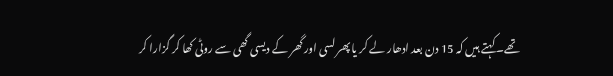تھے۔ کہتے ہیں کہ 15 دن بعد ادھار لے کر یا پھر لسی اور گھر کے دیسی گھی سے روٹی کھا کر گزارا کر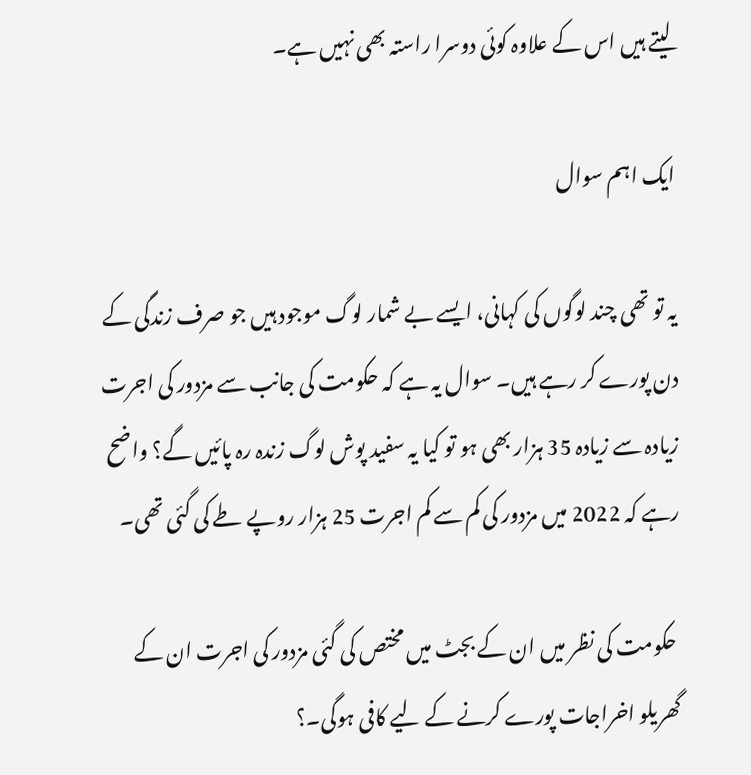لیتے ہیں اس کے علاوہ کوئی دوسرا راستہ بھی نہیں ہے۔

ایک اہم سوال

یہ تو تھی چند لوگوں کی کہانی، ایسے بے شمار لوگ موجود ہیں جو صرف زندگی کے دن پورے کر رہے ہیں۔ سوال یہ ہے کہ حکومت کی جانب سے مزدور کی اجرت زیادہ سے زیادہ 35 ہزار بھی ہو تو کیا یہ سفید پوش لوگ زندہ رہ پائیں گے؟ واضح رہے کہ 2022 میں مزدور کی کم سے کم اجرت 25 ہزار روپے طے کی گئی تھی۔

 حکومت کی نظر میں ان کے بجٹ میں مختص کی گئی مزدور کی اجرت ان کے گھریلو اخراجات پورے کرنے کے لیے کافی ہوگی۔؟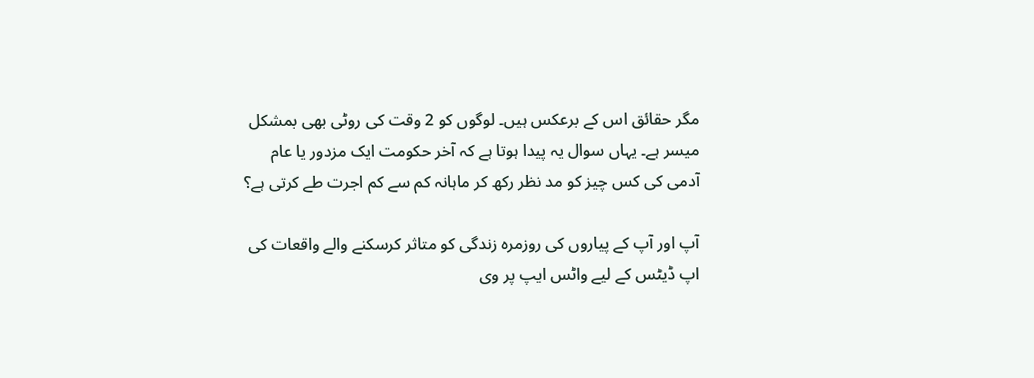مگر حقائق اس کے برعکس ہیں۔ لوگوں کو 2 وقت کی روٹی بھی بمشکل میسر ہے۔ یہاں سوال یہ پیدا ہوتا ہے کہ آخر حکومت ایک مزدور یا عام آدمی کی کس چیز کو مد نظر رکھ کر ماہانہ کم سے کم اجرت طے کرتی ہے؟

آپ اور آپ کے پیاروں کی روزمرہ زندگی کو متاثر کرسکنے والے واقعات کی اپ ڈیٹس کے لیے واٹس ایپ پر وی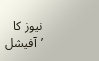نیوز کا ’آفیشل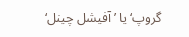گروپ‘ یا ’آفیشل چینل‘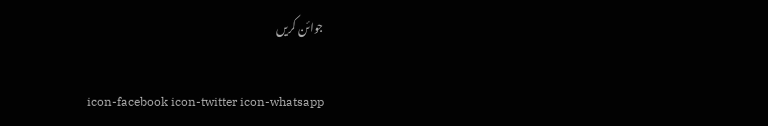جوائن کریں

icon-facebook icon-twitter icon-whatsapp